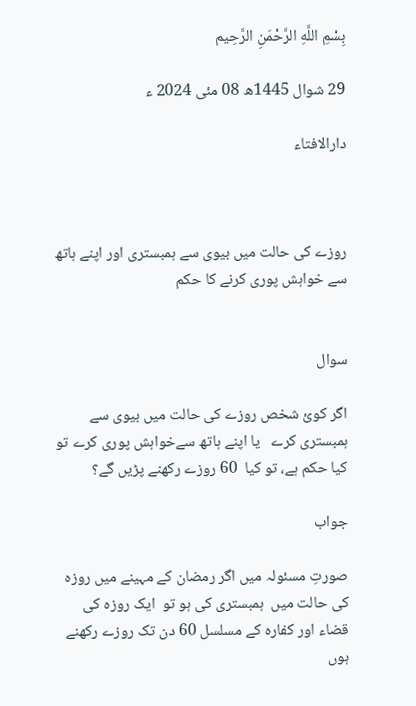بِسْمِ اللَّهِ الرَّحْمَنِ الرَّحِيم

29 شوال 1445ھ 08 مئی 2024 ء

دارالافتاء



روزے کی حالت میں بیوی سے ہمبستری اور اپنے ہاتھ سے خواہش پوری کرنے کا حکم


سوال

اگر کوئ شخص روزے کی حالت میں بیوی سے ہمبستری کرے   یا اپنے ہاتھ سےخواہش پوری کرے تو کیا حکم ہے، تو کیا  60 روزے رکھنے پڑیں گے؟

جواب

صورتِ مسئولہ میں اگر رمضان کے مہینے میں روزہ کی حالت میں  ہمبستری کی ہو تو  ایک روزہ کی قضاء اور کفارہ کے مسلسل 60 دن تک روزے رکھنے ہوں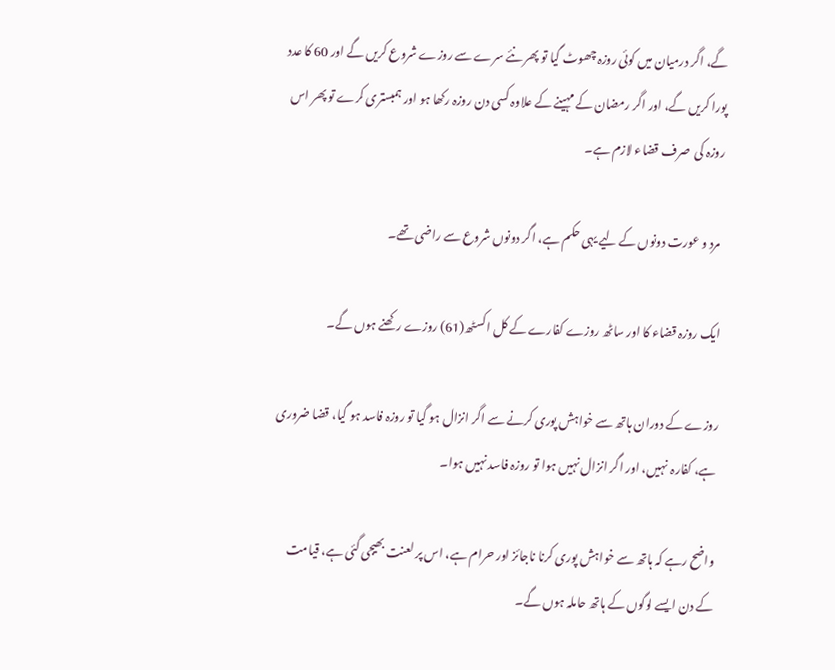گے، اگر درمیان میں کوئی روزہ چھوٹ گیا تو پھر نئے سرے سے روزے شروع کریں گے اور 60 کا عدد پورا کریں گے، اور اگر رمضان کے مہینے کے علاوہ کسی دن روزہ رکھا ہو اور ہمبستری کرے تو پھر اس روزہ کی  صرف قضاء لازم ہے۔

 مرد و عورت دونوں کے لیے یہی حکم ہے، اگر دونوں شروع سے راضی تھے۔

ایک روزہ قضاء کا اور ساٹھ روزے کفارے کے کل اکسٹھ(61) روزے رکھنے ہوں گے۔

روزے کے دوران ہاتھ سے خواہش پوری کرنے سے اگر انزال ہو گیا تو روزہ فاسد ہو گیا، قضا ضروری ہے، کفارہ  نہیں، اور اگر انزال نہیں ہوا تو روزہ فاسد نہیں ہوا۔

واضح رہے کہ ہاتھ سے خواہش پوری کرنا ناجائز اور حرام ہے، اس پر لعنت بھیجی گئی ہے، قیامت کے دن ایسے لوگوں کے ہاتھ حاملہ ہوں گے۔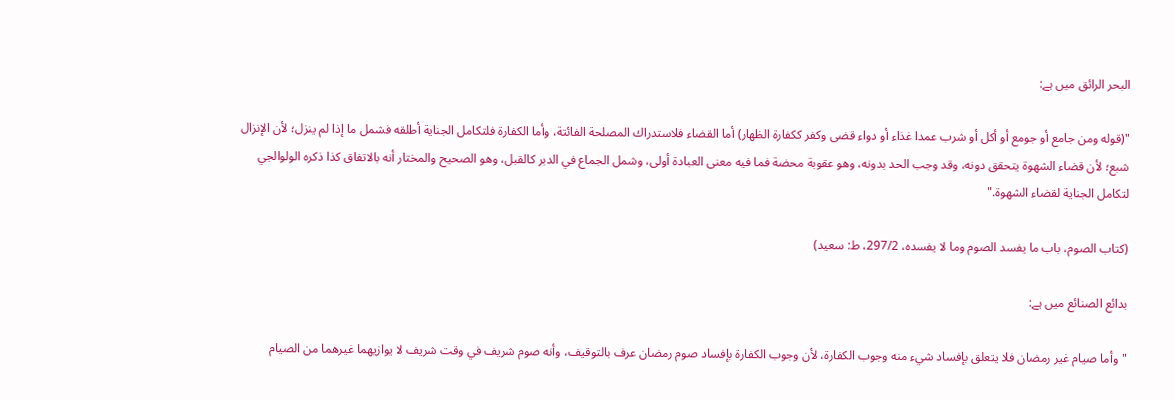البحر الرائق میں ہے:

"(قوله ومن جامع أو جومع أو أكل أو شرب عمدا غذاء أو دواء قضى وكفر ككفارة الظهار) أما القضاء فلاستدراك المصلحة الفائتة، وأما الكفارة فلتكامل الجناية أطلقه فشمل ما إذا لم ينزل؛ لأن الإنزال شبع؛ لأن قضاء الشهوة يتحقق دونه، وقد وجب الحد بدونه، وهو عقوبة محضة فما فيه معنى العبادة أولى، وشمل الجماع في الدبر كالقبل، وهو الصحيح والمختار أنه بالاتفاق كذا ذكره الولوالجي لتكامل الجناية لقضاء الشهوة."

(كتاب الصوم، باب ما يفسد الصوم وما لا يفسده، 297/2، ط: سعيد)

بدائع الصنائع میں ہے:

"وأما صيام غير رمضان فلا يتعلق بإفساد شيء منه وجوب الكفارة، لأن وجوب الكفارة بإفساد صوم رمضان عرف بالتوقيف، وأنه صوم شريف في وقت شريف لا يوازيهما غيرهما من الصيام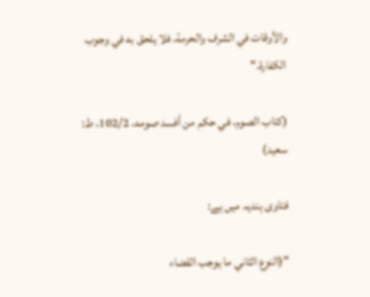والأوقات في الشرف والحرمة، فلا يلحق به في وجوب الكفارة."

(كتاب الصوم، في حكم من أفسد صومه، 102/2، ط: سعيد)

فتاوی ہندیہ میں ہے:

"(النوع الثاني ما يوجب القضاء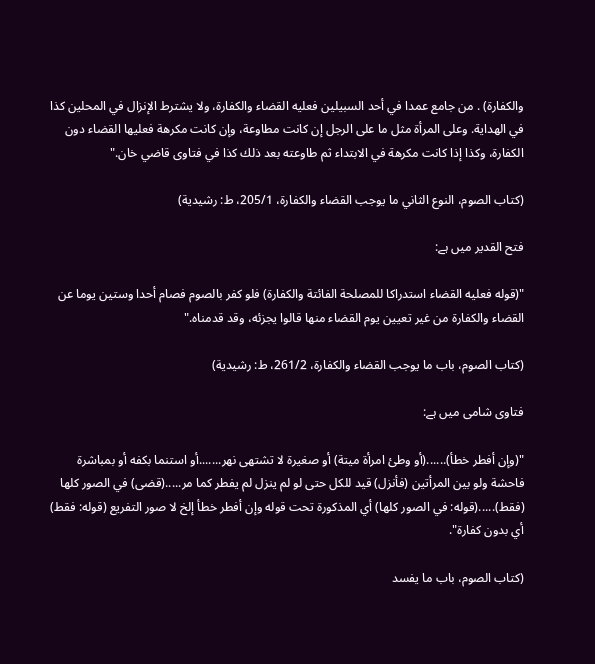والكفارة) . من جامع عمدا في أحد السبيلين فعليه القضاء والكفارة، ولا يشترط الإنزال في المحلين كذا في الهداية. وعلى المرأة مثل ما على الرجل إن كانت مطاوعة، وإن كانت مكرهة فعليها القضاء دون الكفارة، وكذا إذا كانت مكرهة في الابتداء ثم طاوعته بعد ذلك كذا في فتاوى قاضي خان."

(كتاب الصوم، النوع الثاني ما يوجب القضاء والكفارة، 205/1، ط: رشيدية)

فتح القدیر میں ہے:

"(قوله فعليه القضاء استدراكا للمصلحة الفائتة والكفارة) فلو كفر بالصوم فصام أحدا وستين يوما عن القضاء والكفارة من غير تعيين يوم القضاء منها قالوا يجزئه، وقد قدمناه."

(كتاب الصوم، باب ما يوجب القضاء والكفارة، 261/2، ط: رشيدية)

فتاوی شامی میں ہے:

"(وإن أفطر خطأ)......(أو وطئ امرأة ميتة) أو صغيرة لا تشتهى نهر.......أو استنما بكفه أو بمباشرة فاحشة ولو بين المرأتين (فأنزل) قيد للكل حتى لو لم ينزل لم يفطر كما مر.....(قضى) في الصور كلها (فقط).....(قوله: في الصور كلها) أي المذكورة تحت قوله وإن أفطر خطأ إلخ لا صور التفريع (قوله: فقط) أي بدون كفارة".

(كتاب الصوم، باب ما يفسد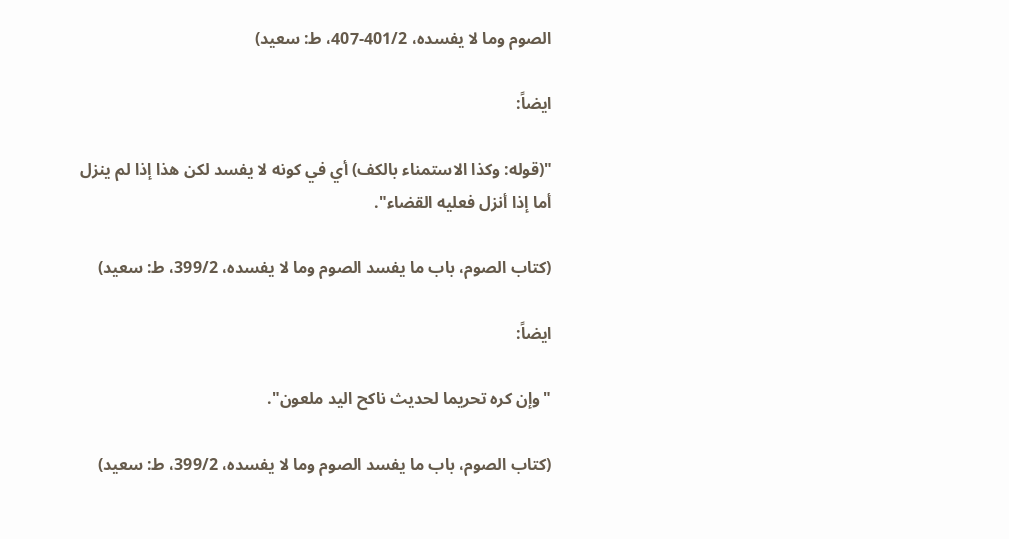الصوم وما لا يفسده، 401/2-407، ط: سعيد)

ایضاً:

"(قوله: وكذا الاستمناء بالكف) أي في كونه لا يفسد لكن هذا إذا لم ينزل أما إذا أنزل فعليه القضاء".

(كتاب الصوم، باب ما يفسد الصوم وما لا يفسده، 399/2، ط: سعيد)

ایضاً:

"وإن كره تحريما لحديث ناكح اليد ملعون".

(كتاب الصوم، باب ما يفسد الصوم وما لا يفسده، 399/2، ط: سعيد)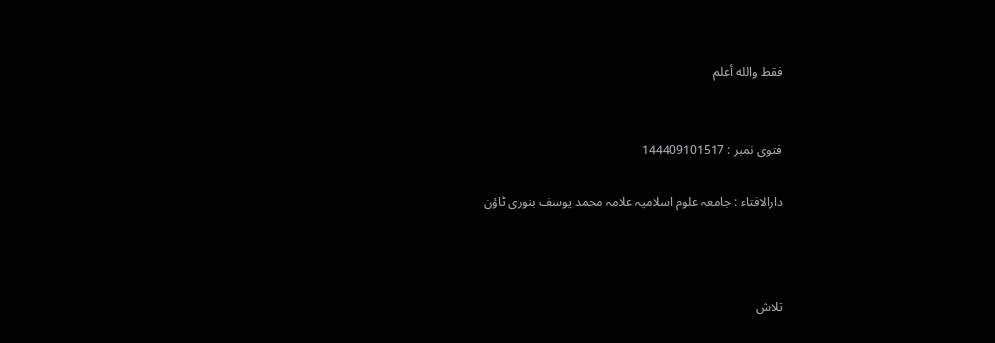فقط والله أعلم


فتوی نمبر : 144409101517

دارالافتاء : جامعہ علوم اسلامیہ علامہ محمد یوسف بنوری ٹاؤن



تلاش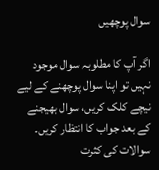سوال پوچھیں

اگر آپ کا مطلوبہ سوال موجود نہیں تو اپنا سوال پوچھنے کے لیے نیچے کلک کریں، سوال بھیجنے کے بعد جواب کا انتظار کریں۔ سوالات کی کثرت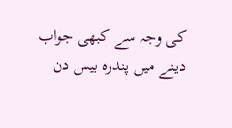کی وجہ سے کبھی جواب دینے میں پندرہ بیس دن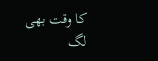کا وقت بھی لگ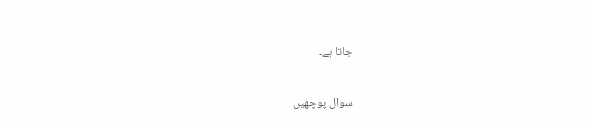جاتا ہے۔

سوال پوچھیں